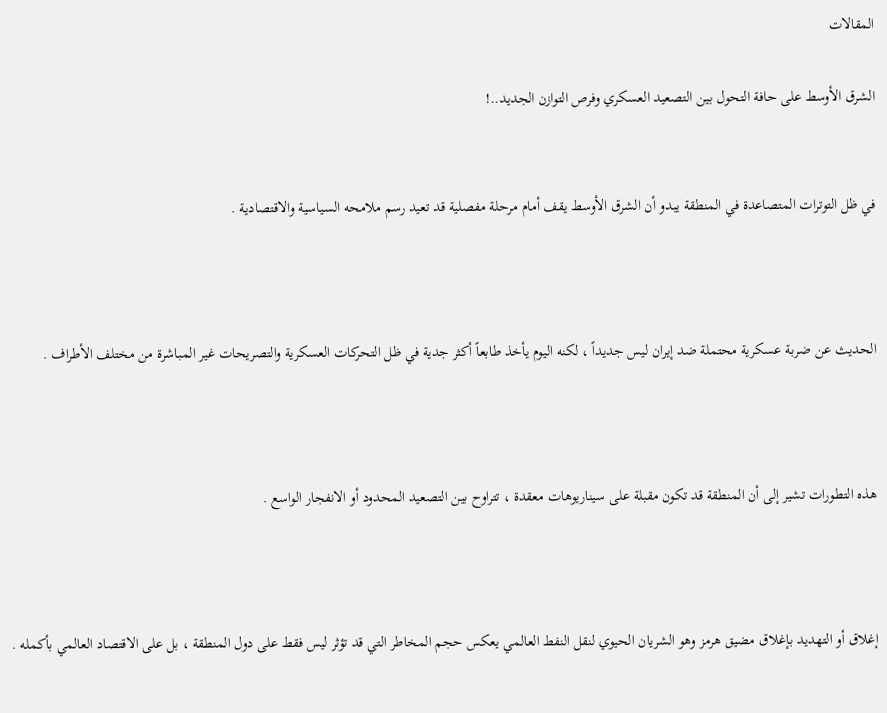المقالات

الشرق الأوسط على حافة التحول بين التصعيد العسكري وفرص التوازن الجديد..!


في ظل التوترات المتصاعدة في المنطقة يبدو أن الشرق الأوسط يقف أمام مرحلة مفصلية قد تعيد رسم ملامحه السياسية والاقتصادية .



الحديث عن ضربة عسكرية محتملة ضد إيران ليس جديداً ، لكنه اليوم يأخذ طابعاً أكثر جدية في ظل التحركات العسكرية والتصريحات غير المباشرة من مختلف الأطراف .



هذه التطورات تشير إلى أن المنطقة قد تكون مقبلة على سيناريوهات معقدة ، تتراوح بين التصعيد المحدود أو الانفجار الواسع .



إغلاق أو التهديد بإغلاق مضيق هرمز وهو الشريان الحيوي لنقل النفط العالمي يعكس حجم المخاطر التي قد تؤثر ليس فقط على دول المنطقة ، بل على الاقتصاد العالمي بأكمله .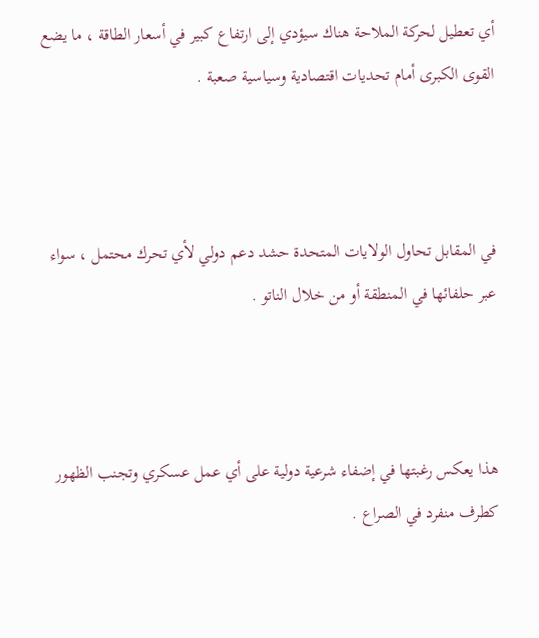أي تعطيل لحركة الملاحة هناك سيؤدي إلى ارتفاع كبير في أسعار الطاقة ، ما يضع القوى الكبرى أمام تحديات اقتصادية وسياسية صعبة .



في المقابل تحاول الولايات المتحدة حشد دعم دولي لأي تحرك محتمل ، سواء عبر حلفائها في المنطقة أو من خلال الناتو .



هذا يعكس رغبتها في إضفاء شرعية دولية على أي عمل عسكري وتجنب الظهور كطرف منفرد في الصراع .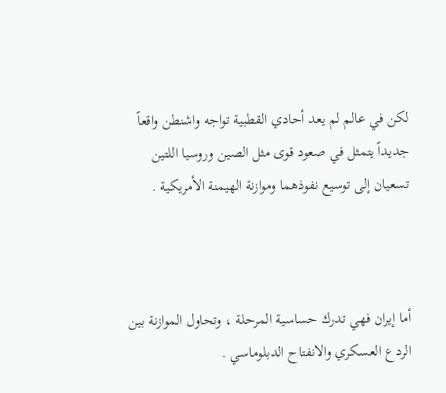لكن في عالم لم يعد أحادي القطبية تواجه واشنطن واقعاً جديداً يتمثل في صعود قوى مثل الصين وروسيا اللتين تسعيان إلى توسيع نفوذهما وموازنة الهيمنة الأمريكية .



أما إيران فهي تدرك حساسية المرحلة ، وتحاول الموازنة بين الردع العسكري والانفتاح الدبلوماسي .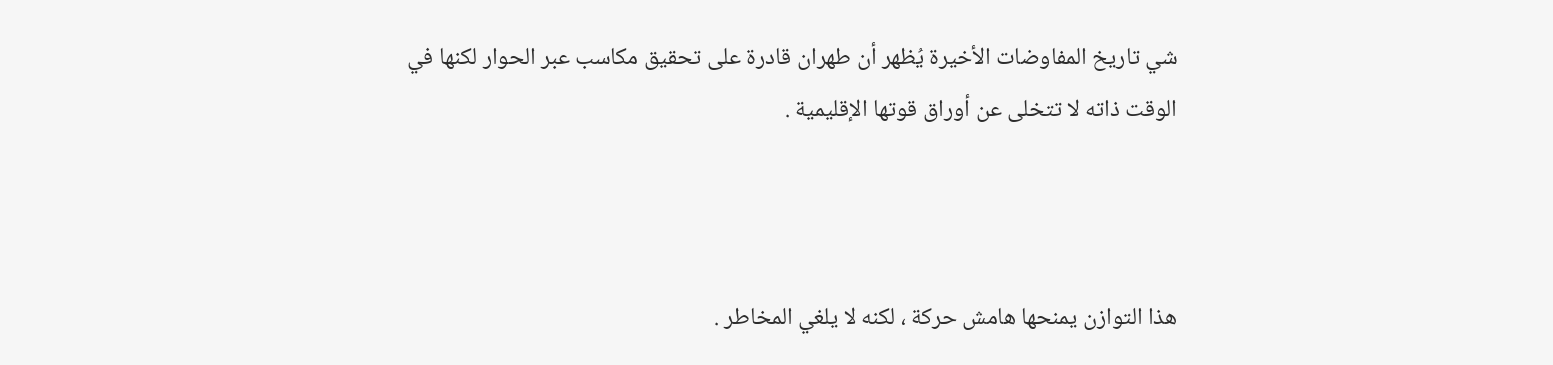شي تاريخ المفاوضات الأخيرة يُظهر أن طهران قادرة على تحقيق مكاسب عبر الحوار لكنها في الوقت ذاته لا تتخلى عن أوراق قوتها الإقليمية .



هذا التوازن يمنحها هامش حركة ، لكنه لا يلغي المخاطر .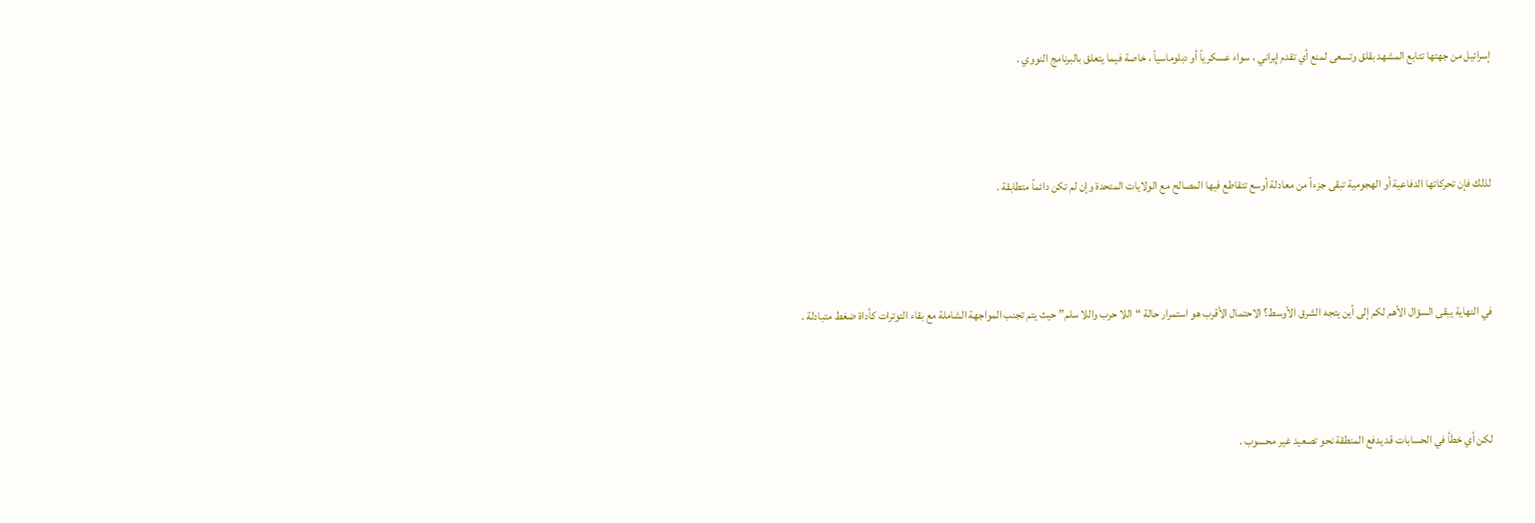إسرائيل من جهتها تتابع المشهد بقلق وتسعى لمنع أي تقدم إيراني ، سواء عسكرياً أو دبلوماسياً ، خاصة فيما يتعلق بالبرنامج النووي .



لذلك فإن تحركاتها الدفاعية أو الهجومية تبقى جزءاً من معادلة أوسع تتقاطع فيها المصالح مع الولايات المتحدة وإن لم تكن دائماً متطابقة .



في النهاية يبقى السؤال الأهم لكم إلى أين يتجه الشرق الأوسط؟ الاحتمال الأقرب هو استمرار حالة “اللا حرب واللا سلم” حيث يتم تجنب المواجهة الشاملة مع بقاء التوترات كأداة ضغط متبادلة .



لكن أي خطأ في الحسابات قد يدفع المنطقة نحو تصعيد غير محسوب .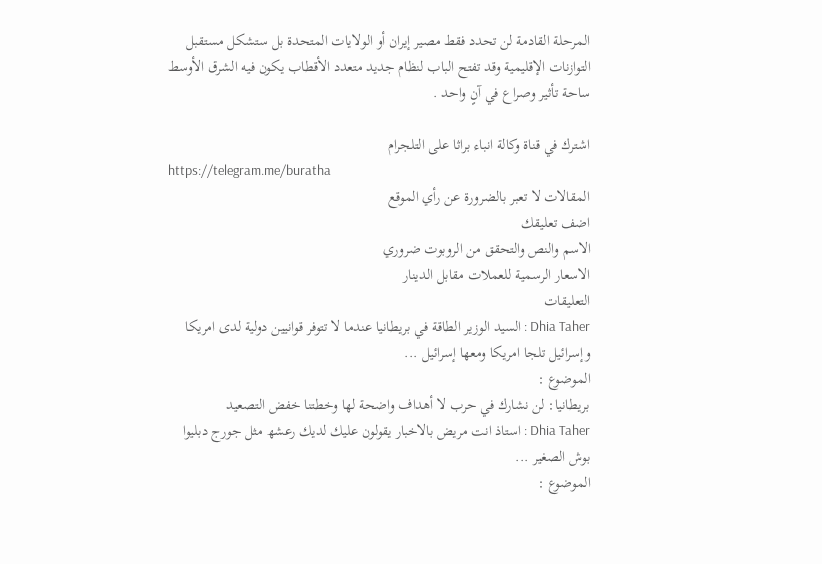المرحلة القادمة لن تحدد فقط مصير إيران أو الولايات المتحدة بل ستشكل مستقبل التوازنات الإقليمية وقد تفتح الباب لنظام جديد متعدد الأقطاب يكون فيه الشرق الأوسط ساحة تأثير وصراع في آنٍ واحد .

اشترك في قناة وكالة انباء براثا على التلجرام
https://telegram.me/buratha
المقالات لا تعبر بالضرورة عن رأي الموقع
اضف تعليقك
الاسم والنص والتحقق من الروبوت ضروري
الاسعار الرسمية للعملات مقابل الدينار
التعليقات
Dhia Taher : السيد الوزير الطاقة في بريطانيا عندما لا تتوفر قوانيين دولية لدى امريكا وإسرائيل تلجا امريكا ومعھا إسرائيل ...
الموضوع :
بريطانيا: لن نشارك في حرب لا أهداف واضحة لها وخطتنا خفض التصعيد
Dhia Taher : استاذ انت مريض بالاخبار يقولون عليك لديك رعشھ مثل جورج دبليوا بوش الصغير ...
الموضوع :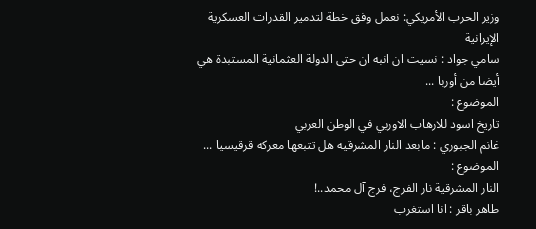وزير الحرب الأمريكي: نعمل وفق خطة لتدمير القدرات العسكرية الإيرانية
سامي جواد : نسيت ان انبه ان حتى الدولة العثمانية المستبدة هي أيضا من أوربا ...
الموضوع :
تاريخ اسود للارهاب الاوربي في الوطن العربي
غانم الجبوري : مابعد النار المشرقيه هل تتبعها معركه قرقيسيا ...
الموضوع :
النار المشرقية نار الفرج، فرج آل محمد..!
طاهر باقر : انا استغرب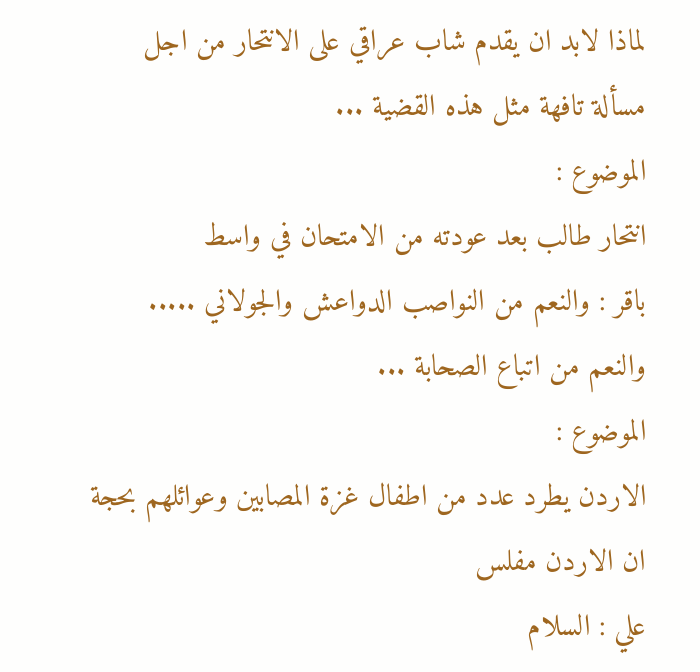لماذا لابد ان يقدم شاب عراقي على الانتحار من اجل مسألة تافهة مثل هذه القضية ...
الموضوع :
انتحار طالب بعد عودته من الامتحان في واسط
باقر : والنعم من النواصب الدواعش والجولاني ..... والنعم من اتباع الصحابة ...
الموضوع :
الاردن يطرد عدد من اطفال غزة المصابين وعوائلهم بحجة ان الاردن مفلس
علي : السلام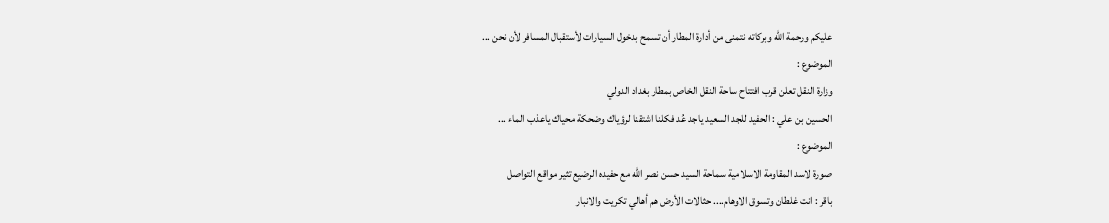عليكم ورحمة الله وبركاته نتمنى من أدارة المطار أن تسمح بدخول السيارات لأستقبال المسافر لأن نحن ...
الموضوع :
وزارة النقل تعلن قرب افتتاح ساحة النقل الخاص بمطار بغداد الدولي
الحسين بن علي : الحفيد للجد السعيد ياجد عُد فكلنا اشتقنا لرؤياك وضحكة محياك ياعذب الماء ...
الموضوع :
صورة لاسد المقاومة الاسلامية سماحة السيد حسن نصر الله مع حفيده الرضيع تثير مواقع التواصل
باقر : انت غلطان وتسوق الاوهام.... حثالات الأرض هم أهالي تكريت والانبار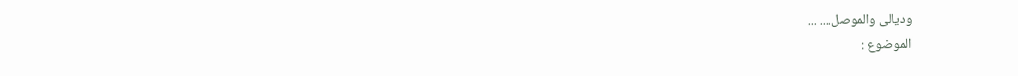وديالى والموصل.... ...
الموضوع :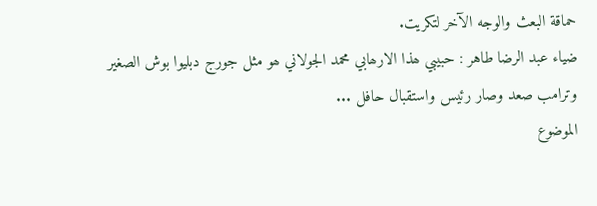حماقة البعث والوجه الآخر لتكريت.
ضياء عبد الرضا طاهر : حبيبي ھذا الارھابي محمد الجولاني ھو مثل جورج دبليوا بوش الصغير وترامب صعد وصار رئيس واستقبال حافل ...
الموضوع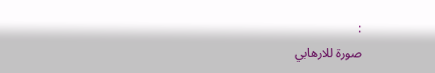:
صورة للارهابي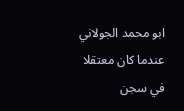ابو محمد الجولاني عندما كان معتقلا في سجن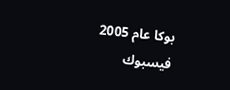بوكا عام 2005
فيسبوك